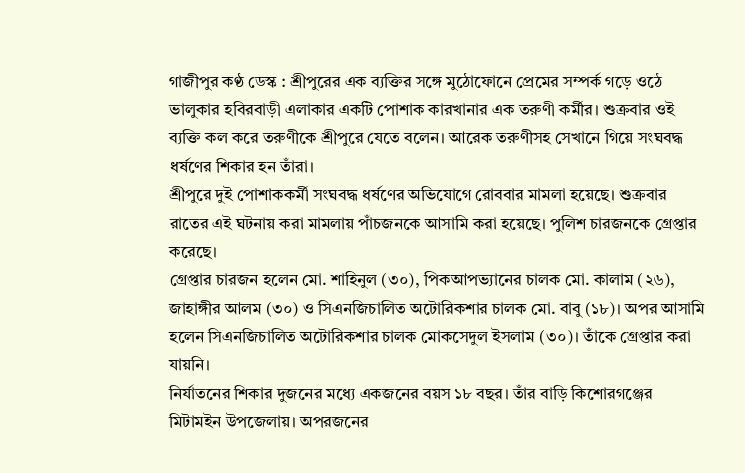গাজীপুর কণ্ঠ ডেস্ক : শ্রীপুরের এক ব্যক্তির সঙ্গে মুঠোফোনে প্রেমের সম্পর্ক গড়ে ওঠে ভালুকার হবিরবাড়ী এলাকার একটি পোশাক কারখানার এক তরুণী কর্মীর। শুক্রবার ওই ব্যক্তি কল করে তরুণীকে শ্রীপুরে যেতে বলেন। আরেক তরুণীসহ সেখানে গিয়ে সংঘবদ্ধ ধর্ষণের শিকার হন তাঁরা।
শ্রীপুরে দুই পোশাককর্মী সংঘবদ্ধ ধর্ষণের অভিযোগে রোববার মামলা হয়েছে। শুক্রবার রাতের এই ঘটনায় করা মামলায় পাঁচজনকে আসামি করা হয়েছে। পুলিশ চারজনকে গ্রেপ্তার করেছে।
গ্রেপ্তার চারজন হলেন মো. শাহিনুল (৩০), পিকআপভ্যানের চালক মো. কালাম (২৬), জাহাঙ্গীর আলম (৩০) ও সিএনজিচালিত অটোরিকশার চালক মো. বাবু (১৮)। অপর আসামি হলেন সিএনজিচালিত অটোরিকশার চালক মোকসেদুল ইসলাম (৩০)। তাঁকে গ্রেপ্তার করা যায়নি।
নির্যাতনের শিকার দুজনের মধ্যে একজনের বয়স ১৮ বছর। তাঁর বাড়ি কিশোরগঞ্জের মিটামইন উপজেলায়। অপরজনের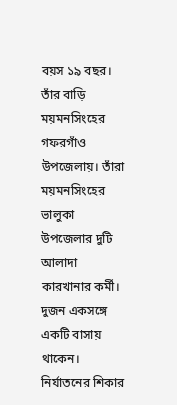বয়স ১৯ বছর। তাঁর বাড়ি ময়মনসিংহের গফরগাঁও উপজেলায়। তাঁরা ময়মনসিংহের ভালুকা উপজেলার দুটি আলাদা কারখানার কর্মী। দুজন একসঙ্গে একটি বাসায় থাকেন।
নির্যাতনের শিকার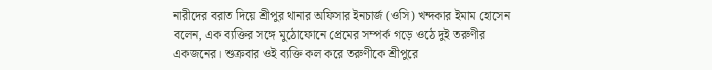নারীদের বরাত দিয়ে শ্রীপুর থানার অফিসার ইনচার্জ (ওসি) খন্দকার ইমাম হোসেন বলেন, এক ব্যক্তির সঙ্গে মুঠোফোনে প্রেমের সম্পর্ক গড়ে ওঠে দুই তরুণীর একজনের। শুক্রবার ওই ব্যক্তি কল করে তরুণীকে শ্রীপুরে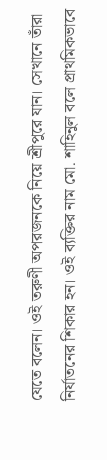যেতে বলেন। ওই তরুণী অপরজনকে নিয়ে শ্রীপুরে যান। সেখানে তাঁরা নির্যাতনের শিকার হন। ওই ব্যক্তির নাম মো. শাহিনুল বলে প্রাথমিকভাবে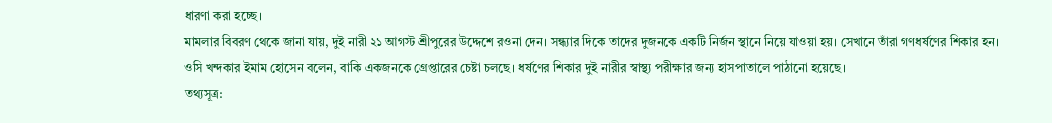ধারণা করা হচ্ছে।
মামলার বিবরণ থেকে জানা যায়, দুই নারী ২১ আগস্ট শ্রীপুরের উদ্দেশে রওনা দেন। সন্ধ্যার দিকে তাদের দুজনকে একটি নির্জন স্থানে নিয়ে যাওয়া হয়। সেখানে তাঁরা গণধর্ষণের শিকার হন।
ওসি খন্দকার ইমাম হোসেন বলেন, বাকি একজনকে গ্রেপ্তারের চেষ্টা চলছে। ধর্ষণের শিকার দুই নারীর স্বাস্থ্য পরীক্ষার জন্য হাসপাতালে পাঠানো হয়েছে।
তথ্যসূত্র: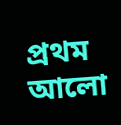প্রথম আলো